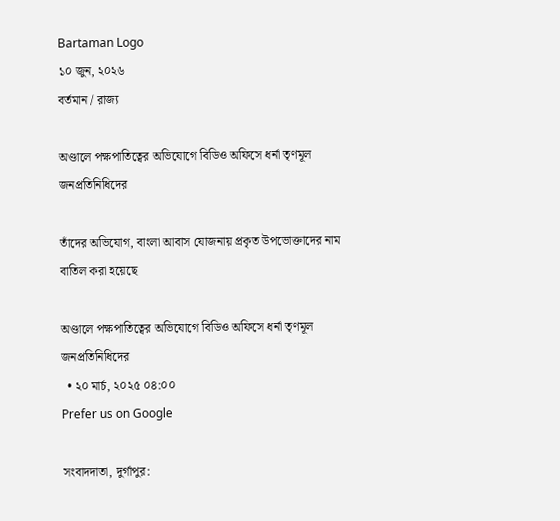Bartaman Logo
১০ জুন, ২০২৬
বর্তমান / রাজ্য

অণ্ডালে পক্ষপাতিত্বের অভিযোগে বিডিও অফিসে ধর্না তৃণমূল জনপ্রতিনিধিদের

তাঁদের অভিযোগ, বাংলা আবাস যোজনায় প্রকৃত উপভোক্তাদের নাম বাতিল করা হয়েছে

অণ্ডালে পক্ষপাতিত্বের অভিযোগে বিডিও অফিসে ধর্না তৃণমূল জনপ্রতিনিধিদের
  • ২০ মার্চ, ২০২৫ ০৪:০০
Prefer us on Google

সংবাদদাতা, দুর্গাপুর: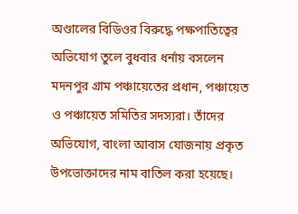অণ্ডালের বিডিওর বিরুদ্ধে পক্ষপাতিত্বের অভিযোগ তুলে বুধবার ধর্নায় বসলেন মদনপুর গ্রাম পঞ্চায়েতের প্রধান, পঞ্চায়েত ও পঞ্চায়েত সমিতির সদস্যরা। তাঁদের অভিযোগ, বাংলা আবাস যোজনায় প্রকৃত উপভোক্তাদের নাম বাতিল করা হয়েছে।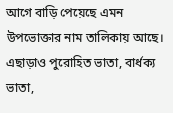আগে বাড়ি পেয়েছে এমন উপভোক্তার নাম তালিকায় আছে। এছাড়াও পুরোহিত ভাতা, বার্ধক্য ভাতা,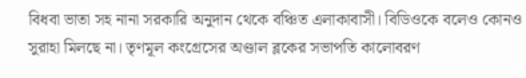বিধবা ভাতা সহ নানা সরকারি অনুদান থেকে বঞ্চিত এলাকাবাসী। বিডিওকে বলেও কোনও সুরাহা মিলছে না। তৃণমূল কংগ্রেসের অণ্ডাল ব্লকের সভাপতি কালোবরণ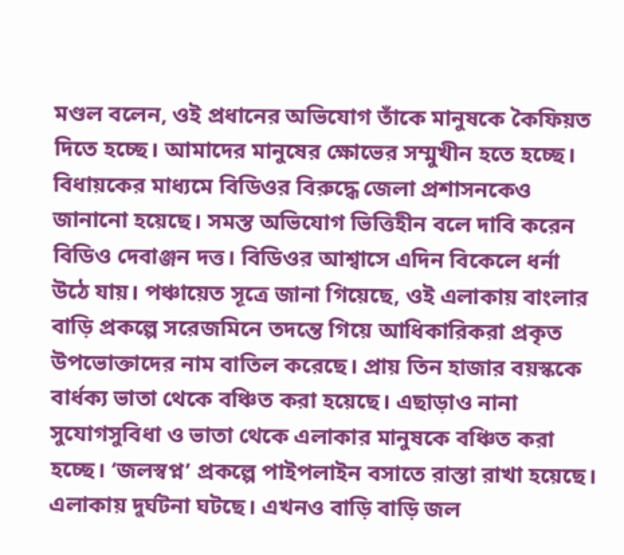মণ্ডল বলেন, ওই প্রধানের অভিযোগ তাঁকে মানুষকে কৈফিয়ত দিতে হচ্ছে। আমাদের মানুষের ক্ষোভের সম্মুখীন হতে হচ্ছে। বিধায়কের মাধ্যমে বিডিওর বিরুদ্ধে জেলা প্রশাসনকেও জানানো হয়েছে। সমস্ত অভিযোগ ভিত্তিহীন বলে দাবি করেন বিডিও দেবাঞ্জন দত্ত। বিডিওর আশ্বাসে এদিন বিকেলে ধর্না উঠে যায়। পঞ্চায়েত সূত্রে জানা গিয়েছে, ওই এলাকায় বাংলার বাড়ি প্রকল্পে সরেজমিনে তদন্তে গিয়ে আধিকারিকরা প্রকৃত উপভোক্তাদের নাম বাতিল করেছে। প্রায় তিন হাজার বয়স্ককে বার্ধক্য ভাতা থেকে বঞ্চিত করা হয়েছে। এছাড়াও নানা সুযোগসুবিধা ও ভাতা থেকে এলাকার মানুষকে বঞ্চিত করা হচ্ছে। ‘জলস্বপ্ন’ প্রকল্পে পাইপলাইন বসাতে রাস্তা রাখা হয়েছে। এলাকায় দুর্ঘটনা ঘটছে। এখনও বাড়ি বাড়ি জল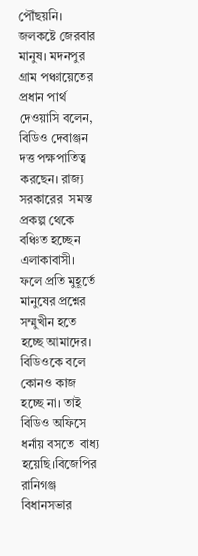পৌঁছয়নি। জলকষ্টে জেরবার মানুষ। মদনপুর গ্রাম পঞ্চায়েতের প্রধান পার্থ দেওয়াসি বলেন, বিডিও দেবাঞ্জন দত্ত পক্ষপাতিত্ব করছেন। রাজ্য সরকারের  সমস্ত প্রকল্প থেকে বঞ্চিত হচ্ছেন এলাকাবাসী। ফলে প্রতি মুহূর্তে মানুষের প্রশ্নের সম্মুখীন হতে হচ্ছে আমাদের। বিডিওকে বলে কোনও কাজ হচ্ছে না। তাই বিডিও অফিসে ধর্নায় বসতে  বাধ্য হয়েছি।বিজেপির রানিগঞ্জ বিধানসভার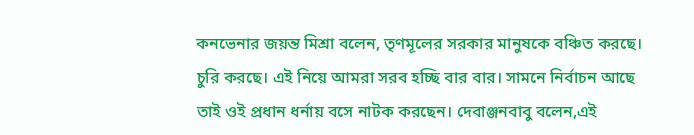কনভেনার জয়ন্ত মিশ্রা বলেন, তৃণমূলের সরকার মানুষকে বঞ্চিত করছে। চুরি করছে। এই নিয়ে আমরা সরব হচ্ছি বার বার। সামনে নির্বাচন আছে তাই ওই প্রধান ধর্নায় বসে নাটক করছেন। দেবাঞ্জনবাবু বলেন,এই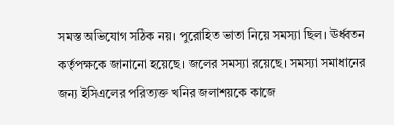সমস্ত অভিযোগ সঠিক নয়। পুরোহিত ভাতা নিয়ে সমস্যা ছিল। ঊর্ধ্বতন কর্তৃপক্ষকে জানানো হয়েছে। জলের সমস্যা রয়েছে। সমস্যা সমাধানের জন্য ইসিএলের পরিত্যক্ত খনির জলাশয়কে কাজে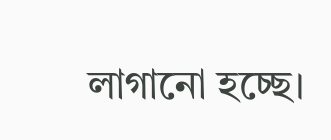লাগানো হচ্ছে।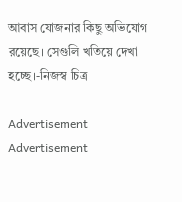আবাস যোজনার কিছু অভিযোগ রয়েছে। সেগুলি খতিয়ে দেখা হচ্ছে।-নিজস্ব চিত্র

Advertisement
Advertisement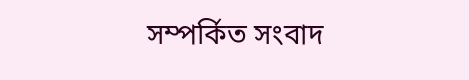সম্পর্কিত সংবাদ